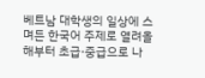베트남 대학생의 일상에 스며든 한국어 주제로 열려올해부터 초급·중급으로 나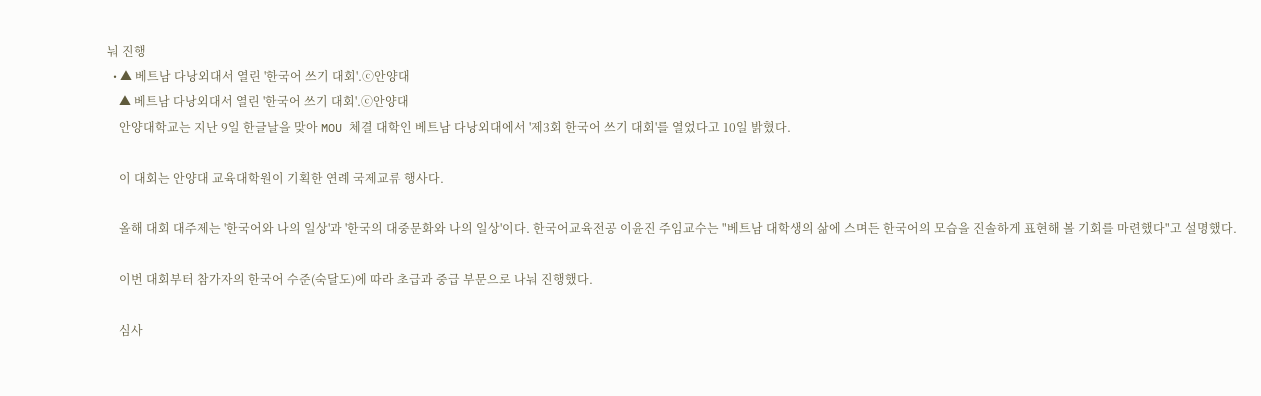눠 진행
  • ▲ 베트남 다낭외대서 열린 '한국어 쓰기 대회'.ⓒ안양대
    ▲ 베트남 다낭외대서 열린 '한국어 쓰기 대회'.ⓒ안양대
    안양대학교는 지난 9일 한글날을 맞아 MOU 체결 대학인 베트남 다낭외대에서 '제3회 한국어 쓰기 대회'를 열었다고 10일 밝혔다.

    이 대회는 안양대 교육대학원이 기획한 연례 국제교류 행사다.

    올해 대회 대주제는 '한국어와 나의 일상'과 '한국의 대중문화와 나의 일상'이다. 한국어교육전공 이윤진 주임교수는 "베트남 대학생의 삶에 스며든 한국어의 모습을 진솔하게 표현해 볼 기회를 마련했다"고 설명했다.

    이번 대회부터 참가자의 한국어 수준(숙달도)에 따라 초급과 중급 부문으로 나눠 진행했다.

    심사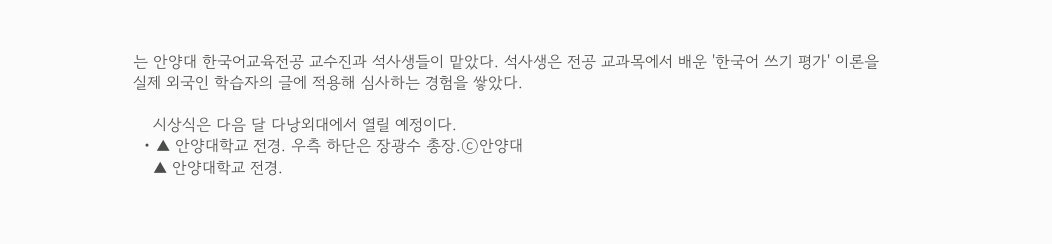는 안양대 한국어교육전공 교수진과 석사생들이 맡았다. 석사생은 전공 교과목에서 배운 '한국어 쓰기 평가' 이론을 실제 외국인 학습자의 글에 적용해 심사하는 경험을 쌓았다.

    시상식은 다음 달 다낭외대에서 열릴 예정이다.
  • ▲ 안양대학교 전경. 우측 하단은 장광수 총장.ⓒ안양대
    ▲ 안양대학교 전경.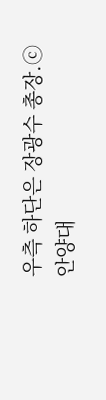우측 하단은 장광수 총장.ⓒ안양대